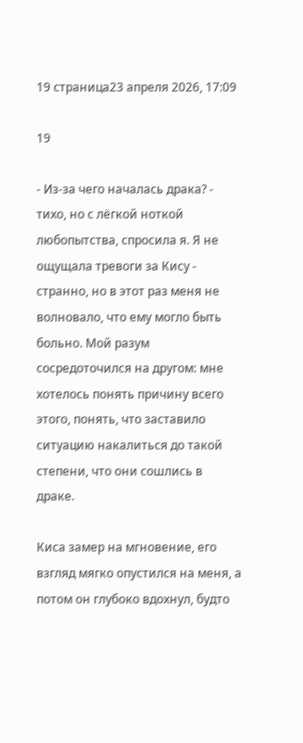19 страница23 апреля 2026, 17:09

19

- Из-за чего началась драка? - тихо, но с лёгкой ноткой любопытства, спросила я. Я не ощущала тревоги за Кису - странно, но в этот раз меня не волновало, что ему могло быть больно. Мой разум сосредоточился на другом: мне хотелось понять причину всего этого, понять, что заставило ситуацию накалиться до такой степени, что они сошлись в драке.

Киса замер на мгновение, его взгляд мягко опустился на меня, а потом он глубоко вдохнул, будто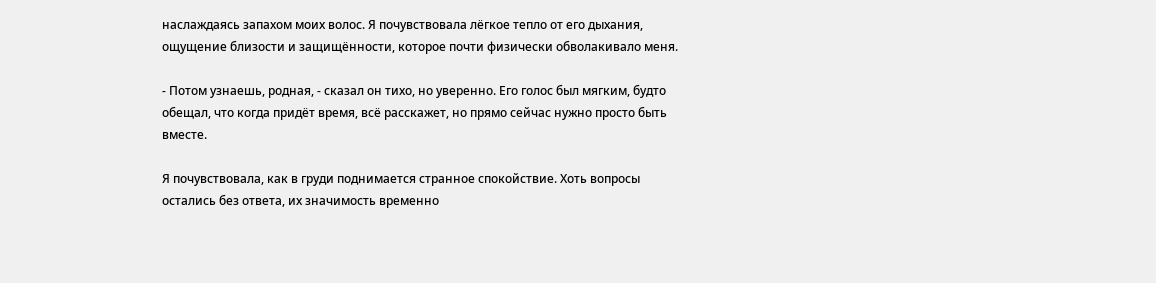наслаждаясь запахом моих волос. Я почувствовала лёгкое тепло от его дыхания, ощущение близости и защищённости, которое почти физически обволакивало меня.

- Потом узнаешь, родная, - сказал он тихо, но уверенно. Его голос был мягким, будто обещал, что когда придёт время, всё расскажет, но прямо сейчас нужно просто быть вместе.

Я почувствовала, как в груди поднимается странное спокойствие. Хоть вопросы остались без ответа, их значимость временно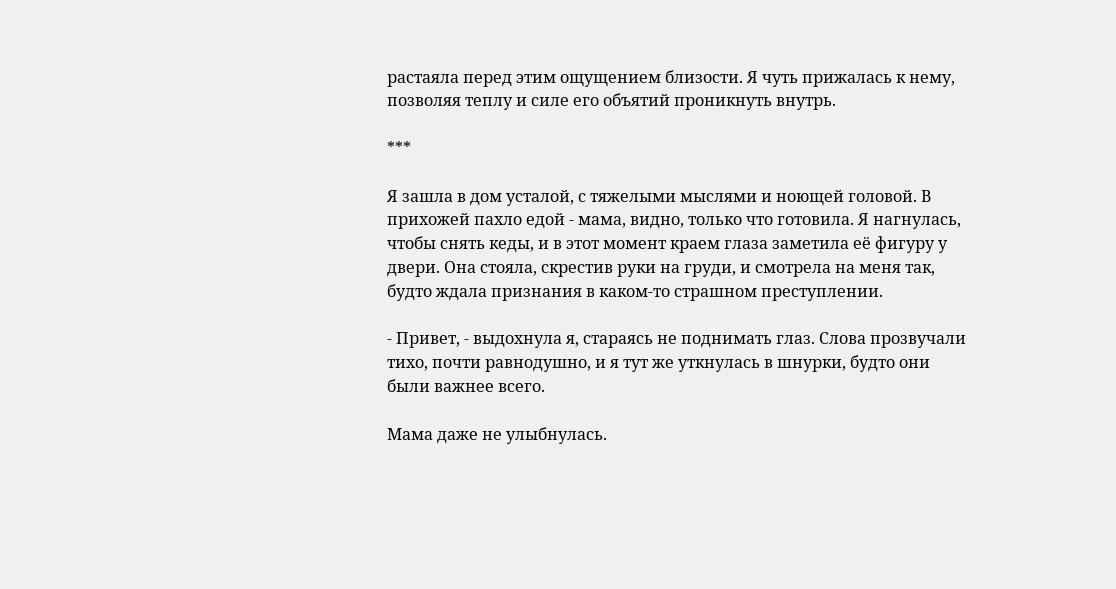растаяла перед этим ощущением близости. Я чуть прижалась к нему, позволяя теплу и силе его объятий проникнуть внутрь.

***

Я зашла в дом усталой, с тяжелыми мыслями и ноющей головой. В прихожей пахло едой - мама, видно, только что готовила. Я нагнулась, чтобы снять кеды, и в этот момент краем глаза заметила её фигуру у двери. Она стояла, скрестив руки на груди, и смотрела на меня так, будто ждала признания в каком-то страшном преступлении.

- Привет, - выдохнула я, стараясь не поднимать глаз. Слова прозвучали тихо, почти равнодушно, и я тут же уткнулась в шнурки, будто они были важнее всего.

Мама даже не улыбнулась.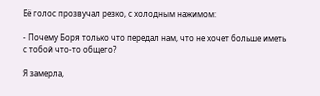Её голос прозвучал резко, с холодным нажимом:

- Почему Боря только что передал нам, что не хочет больше иметь с тобой что-то общего?

Я замерла,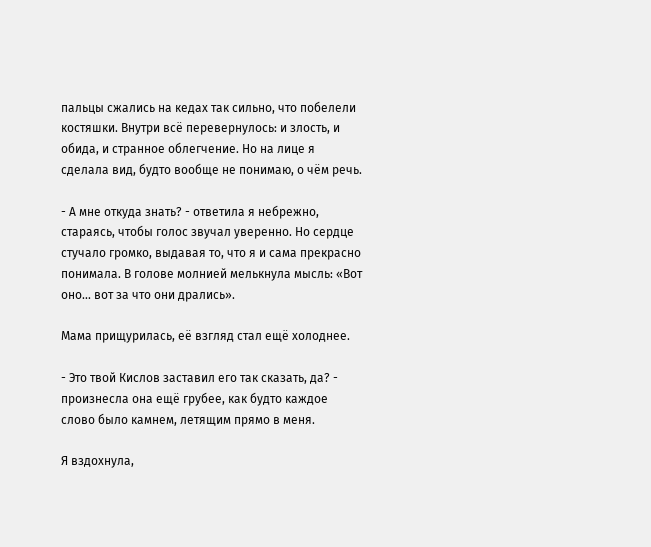пальцы сжались на кедах так сильно, что побелели костяшки. Внутри всё перевернулось: и злость, и обида, и странное облегчение. Но на лице я сделала вид, будто вообще не понимаю, о чём речь.

- А мне откуда знать? - ответила я небрежно, стараясь, чтобы голос звучал уверенно. Но сердце стучало громко, выдавая то, что я и сама прекрасно понимала. В голове молнией мелькнула мысль: «Вот оно... вот за что они дрались».

Мама прищурилась, её взгляд стал ещё холоднее.

- Это твой Кислов заставил его так сказать, да? - произнесла она ещё грубее, как будто каждое слово было камнем, летящим прямо в меня.

Я вздохнула,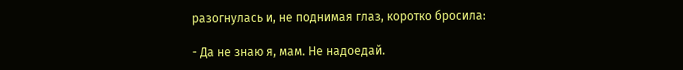разогнулась и, не поднимая глаз, коротко бросила:

- Да не знаю я, мам. Не надоедай.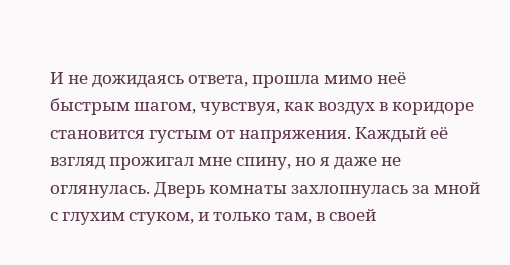И не дожидаясь ответа, прошла мимо неё быстрым шагом, чувствуя, как воздух в коридоре становится густым от напряжения. Каждый её взгляд прожигал мне спину, но я даже не оглянулась. Дверь комнаты захлопнулась за мной с глухим стуком, и только там, в своей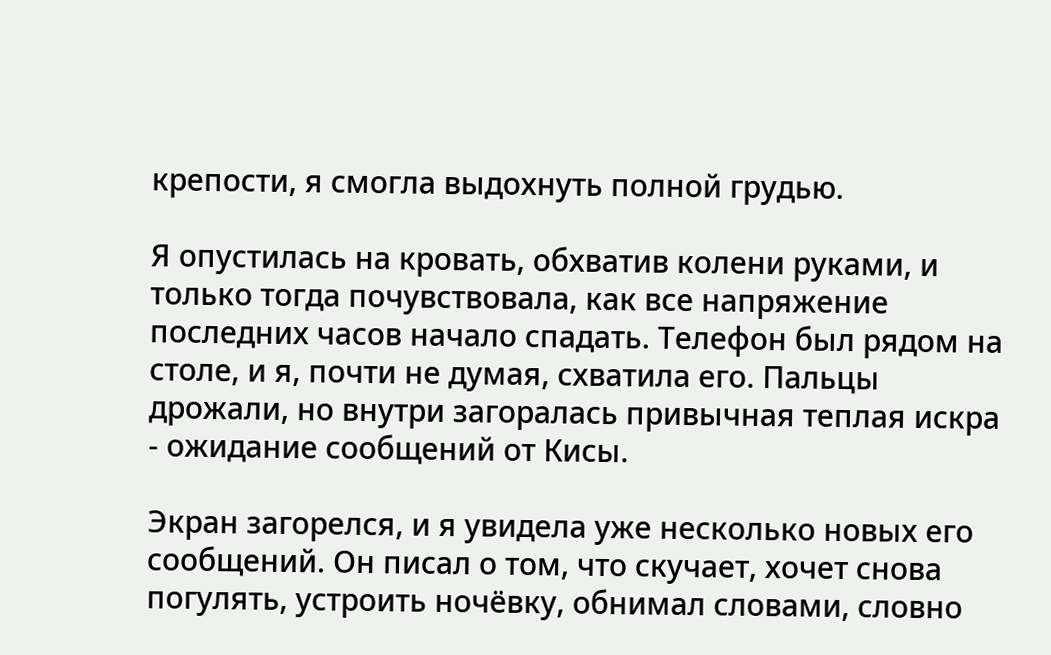крепости, я смогла выдохнуть полной грудью.

Я опустилась на кровать, обхватив колени руками, и только тогда почувствовала, как все напряжение последних часов начало спадать. Телефон был рядом на столе, и я, почти не думая, схватила его. Пальцы дрожали, но внутри загоралась привычная теплая искра - ожидание сообщений от Кисы.

Экран загорелся, и я увидела уже несколько новых его сообщений. Он писал о том, что скучает, хочет снова погулять, устроить ночёвку, обнимал словами, словно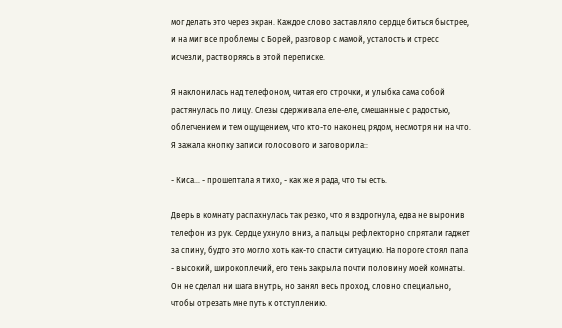мог делать это через экран. Каждое слово заставляло сердце биться быстрее, и на миг все проблемы с Борей, разговор с мамой, усталость и стресс исчезли, растворяясь в этой переписке.

Я наклонилась над телефоном, читая его строчки, и улыбка сама собой растянулась по лицу. Слезы сдерживала еле-еле, смешанные с радостью, облегчением и тем ощущением, что кто-то наконец рядом, несмотря ни на что. Я зажала кнопку записи голосового и заговорила::

- Киса... - прошептала я тихо, - как же я рада, что ты есть.

Дверь в комнату распахнулась так резко, что я вздрогнула, едва не выронив телефон из рук. Сердце ухнуло вниз, а пальцы рефлекторно спрятали гаджет за спину, будто это могло хоть как-то спасти ситуацию. На пороге стоял папа - высокий, широкоплечий, его тень закрыла почти половину моей комнаты. Он не сделал ни шага внутрь, но занял весь проход, словно специально, чтобы отрезать мне путь к отступлению.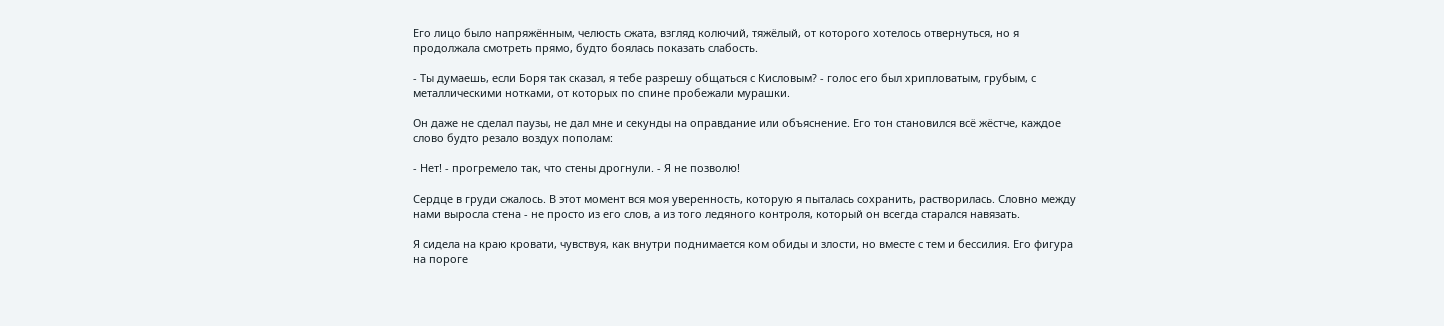Его лицо было напряжённым, челюсть сжата, взгляд колючий, тяжёлый, от которого хотелось отвернуться, но я продолжала смотреть прямо, будто боялась показать слабость.

- Ты думаешь, если Боря так сказал, я тебе разрешу общаться с Кисловым? - голос его был хрипловатым, грубым, с металлическими нотками, от которых по спине пробежали мурашки.

Он даже не сделал паузы, не дал мне и секунды на оправдание или объяснение. Его тон становился всё жёстче, каждое слово будто резало воздух пополам:

- Нет! - прогремело так, что стены дрогнули. - Я не позволю!

Сердце в груди сжалось. В этот момент вся моя уверенность, которую я пыталась сохранить, растворилась. Словно между нами выросла стена - не просто из его слов, а из того ледяного контроля, который он всегда старался навязать.

Я сидела на краю кровати, чувствуя, как внутри поднимается ком обиды и злости, но вместе с тем и бессилия. Его фигура на пороге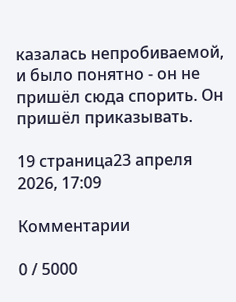казалась непробиваемой, и было понятно - он не пришёл сюда спорить. Он пришёл приказывать.

19 страница23 апреля 2026, 17:09

Комментарии

0 / 5000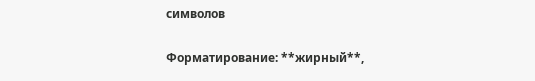символов

Форматирование: **жирный**,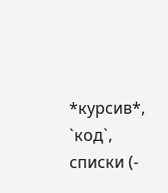*курсив*, `код`, списки (-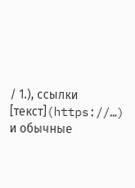/ 1.), ссылки [текст](https://…) и обычные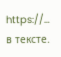https://… в тексте.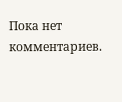Пока нет комментариев.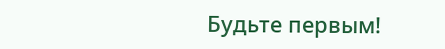Будьте первым!